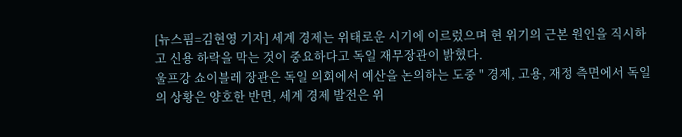[뉴스핌=김현영 기자] 세계 경제는 위태로운 시기에 이르렀으며 현 위기의 근본 원인을 직시하고 신용 하락을 막는 것이 중요하다고 독일 재무장관이 밝혔다.
울프강 쇼이블레 장관은 독일 의회에서 예산을 논의하는 도중 " 경제, 고용, 재정 측면에서 독일의 상황은 양호한 반면, 세계 경제 발전은 위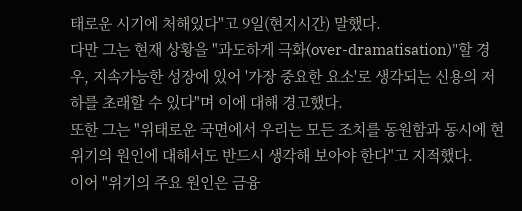태로운 시기에 처해있다"고 9일(현지시간) 말했다.
다만 그는 현재 상황을 "과도하게 극화(over-dramatisation)"할 경우, 지속가능한 성장에 있어 '가장 중요한 요소'로 생각되는 신용의 저하를 초래할 수 있다"며 이에 대해 경고했다.
또한 그는 "위태로운 국면에서 우리는 모든 조치를 동원함과 동시에 현 위기의 원인에 대해서도 반드시 생각해 보아야 한다"고 지적했다.
이어 "위기의 주요 원인은 금융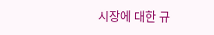시장에 대한 규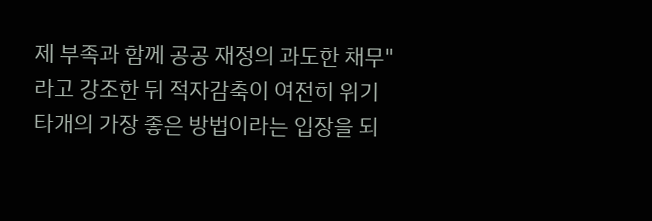제 부족과 함께 공공 재정의 과도한 채무"라고 강조한 뒤 적자감축이 여전히 위기 타개의 가장 좋은 방법이라는 입장을 되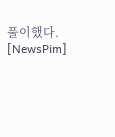풀이했다.
[NewsPim]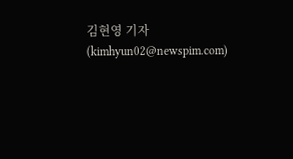김현영 기자 (kimhyun02@newspim.com)